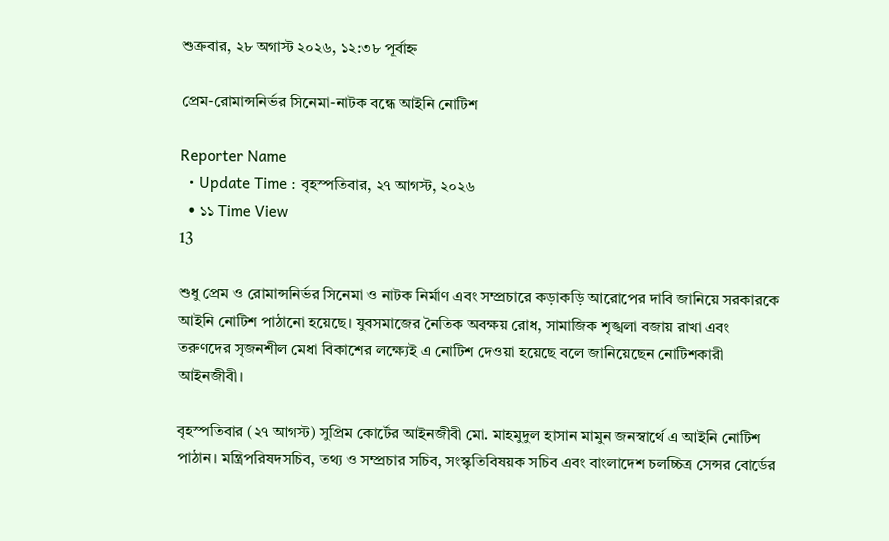শুক্রবার, ২৮ অগাস্ট ২০২৬, ১২:৩৮ পূর্বাহ্ন

প্রেম-রোমান্সনির্ভর সিনেমা-নাটক বন্ধে আইনি নোটিশ

Reporter Name
  • Update Time : বৃহস্পতিবার, ২৭ আগস্ট, ২০২৬
  • ১১ Time View
13

শুধু প্রেম ও রোমান্সনির্ভর সিনেমা ও নাটক নির্মাণ এবং সম্প্রচারে কড়াকড়ি আরোপের দাবি জানিয়ে সরকারকে আইনি নোটিশ পাঠানো হয়েছে। যুবসমাজের নৈতিক অবক্ষয় রোধ, সামাজিক শৃঙ্খলা বজায় রাখা এবং তরুণদের সৃজনশীল মেধা বিকাশের লক্ষ্যেই এ নোটিশ দেওয়া হয়েছে বলে জানিয়েছেন নোটিশকারী আইনজীবী।

বৃহস্পতিবার (২৭ আগস্ট) সুপ্রিম কোর্টের আইনজীবী মো. মাহমুদুল হাসান মামুন জনস্বার্থে এ আইনি নোটিশ পাঠান। মন্ত্রিপরিষদসচিব, তথ্য ও সম্প্রচার সচিব, সংস্কৃতিবিষয়ক সচিব এবং বাংলাদেশ চলচ্চিত্র সেন্সর বোর্ডের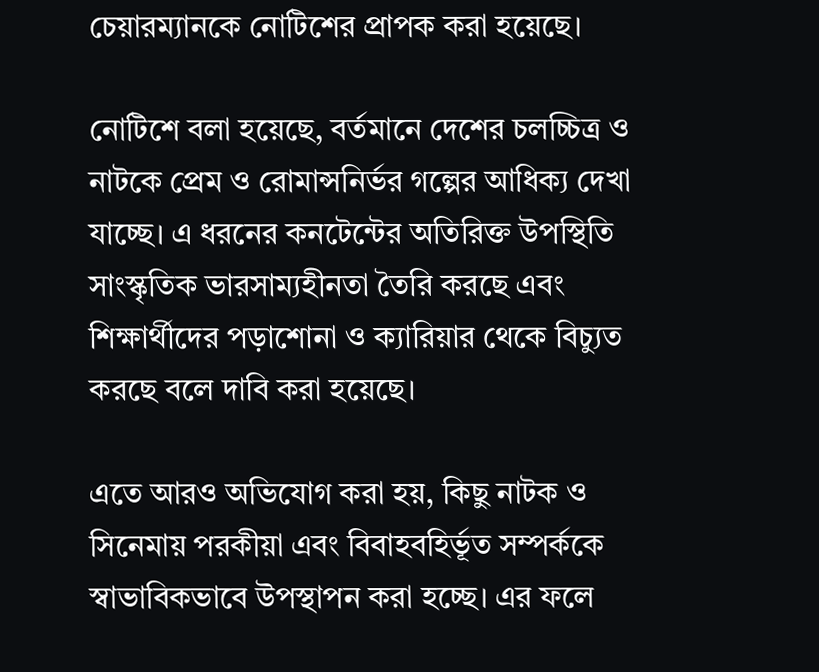চেয়ারম্যানকে নোটিশের প্রাপক করা হয়েছে।

নোটিশে বলা হয়েছে, বর্তমানে দেশের চলচ্চিত্র ও নাটকে প্রেম ও রোমান্সনির্ভর গল্পের আধিক্য দেখা যাচ্ছে। এ ধরনের কনটেন্টের অতিরিক্ত উপস্থিতি সাংস্কৃতিক ভারসাম্যহীনতা তৈরি করছে এবং শিক্ষার্থীদের পড়াশোনা ও ক্যারিয়ার থেকে বিচ্যুত করছে বলে দাবি করা হয়েছে।

এতে আরও অভিযোগ করা হয়, কিছু নাটক ও সিনেমায় পরকীয়া এবং বিবাহবহির্ভূত সম্পর্ককে স্বাভাবিকভাবে উপস্থাপন করা হচ্ছে। এর ফলে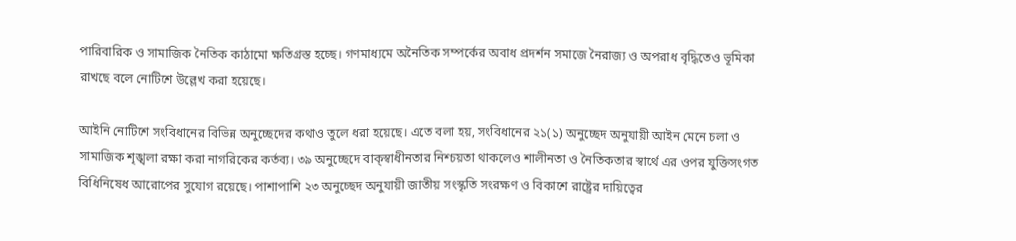পারিবারিক ও সামাজিক নৈতিক কাঠামো ক্ষতিগ্রস্ত হচ্ছে। গণমাধ্যমে অনৈতিক সম্পর্কের অবাধ প্রদর্শন সমাজে নৈরাজ্য ও অপরাধ বৃদ্ধিতেও ভূমিকা রাখছে বলে নোটিশে উল্লেখ করা হয়েছে।

আইনি নোটিশে সংবিধানের বিভিন্ন অনুচ্ছেদের কথাও তুলে ধরা হয়েছে। এতে বলা হয়, সংবিধানের ২১(১) অনুচ্ছেদ অনুযায়ী আইন মেনে চলা ও সামাজিক শৃঙ্খলা রক্ষা করা নাগরিকের কর্তব্য। ৩৯ অনুচ্ছেদে বাক্‌স্বাধীনতার নিশ্চয়তা থাকলেও শালীনতা ও নৈতিকতার স্বার্থে এর ওপর যুক্তিসংগত বিধিনিষেধ আরোপের সুযোগ রয়েছে। পাশাপাশি ২৩ অনুচ্ছেদ অনুযায়ী জাতীয় সংস্কৃতি সংরক্ষণ ও বিকাশে রাষ্ট্রের দায়িত্বের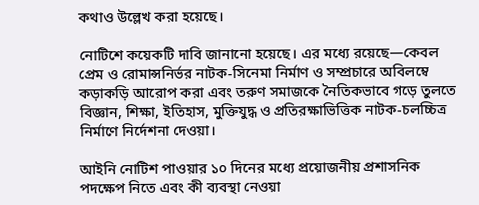কথাও উল্লেখ করা হয়েছে।

নোটিশে কয়েকটি দাবি জানানো হয়েছে। এর মধ্যে রয়েছে—কেবল প্রেম ও রোমান্সনির্ভর নাটক-সিনেমা নির্মাণ ও সম্প্রচারে অবিলম্বে কড়াকড়ি আরোপ করা এবং তরুণ সমাজকে নৈতিকভাবে গড়ে তুলতে বিজ্ঞান, শিক্ষা, ইতিহাস, মুক্তিযুদ্ধ ও প্রতিরক্ষাভিত্তিক নাটক-চলচ্চিত্র নির্মাণে নির্দেশনা দেওয়া।

আইনি নোটিশ পাওয়ার ১০ দিনের মধ্যে প্রয়োজনীয় প্রশাসনিক পদক্ষেপ নিতে এবং কী ব্যবস্থা নেওয়া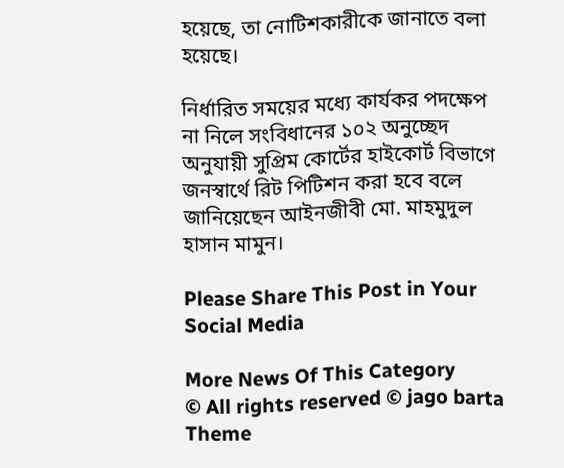হয়েছে, তা নোটিশকারীকে জানাতে বলা হয়েছে।

নির্ধারিত সময়ের মধ্যে কার্যকর পদক্ষেপ না নিলে সংবিধানের ১০২ অনুচ্ছেদ অনুযায়ী সুপ্রিম কোর্টের হাইকোর্ট বিভাগে জনস্বার্থে রিট পিটিশন করা হবে বলে জানিয়েছেন আইনজীবী মো. মাহমুদুল হাসান মামুন।

Please Share This Post in Your Social Media

More News Of This Category
© All rights reserved © jago barta
Theme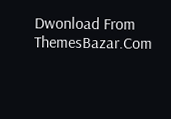Dwonload From ThemesBazar.Com